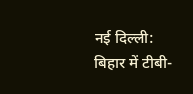नई दिल्ली: बिहार में टीबी-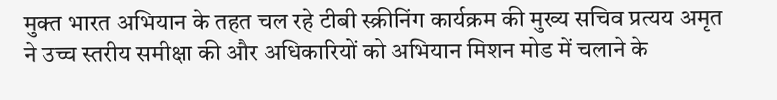मुक्त भारत अभियान के तहत चल रहे टीबी स्क्रीनिंग कार्यक्रम की मुख्य सचिव प्रत्यय अमृत ने उच्च स्तरीय समीक्षा की और अधिकारियों को अभियान मिशन मोड में चलाने के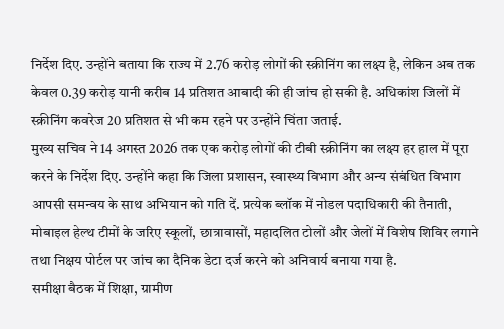निर्देश दिए. उन्होंने बताया कि राज्य में 2.76 करोड़ लोगों की स्क्रीनिंग का लक्ष्य है, लेकिन अब तक केवल 0.39 करोड़ यानी करीब 14 प्रतिशत आबादी की ही जांच हो सकी है. अधिकांश जिलों में स्क्रीनिंग कवरेज 20 प्रतिशत से भी कम रहने पर उन्होंने चिंता जताई.
मुख्य सचिव ने 14 अगस्त 2026 तक एक करोड़ लोगों की टीबी स्क्रीनिंग का लक्ष्य हर हाल में पूरा करने के निर्देश दिए. उन्होंने कहा कि जिला प्रशासन, स्वास्थ्य विभाग और अन्य संबंधित विभाग आपसी समन्वय के साथ अभियान को गति दें. प्रत्येक ब्लॉक में नोडल पदाधिकारी की तैनाती, मोबाइल हेल्थ टीमों के जरिए स्कूलों, छात्रावासों, महादलित टोलों और जेलों में विशेष शिविर लगाने तथा निक्षय पोर्टल पर जांच का दैनिक डेटा दर्ज करने को अनिवार्य बनाया गया है.
समीक्षा बैठक में शिक्षा, ग्रामीण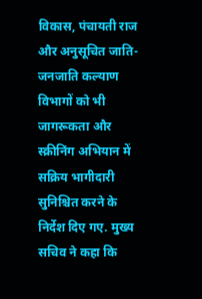विकास, पंचायती राज और अनुसूचित जाति-जनजाति कल्याण विभागों को भी जागरूकता और स्क्रीनिंग अभियान में सक्रिय भागीदारी सुनिश्चित करने के निर्देश दिए गए. मुख्य सचिव ने कहा कि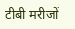टीबी मरीजों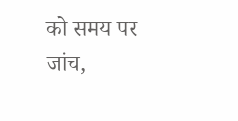को समय पर जांच,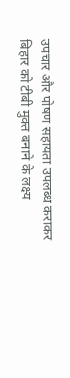उपचार और पोषण सहायता उपलब्ध कराकर बिहार को टीबी मुक्त बनाने के लक्ष्य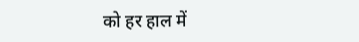को हर हाल में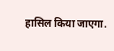हासिल किया जाएगा.